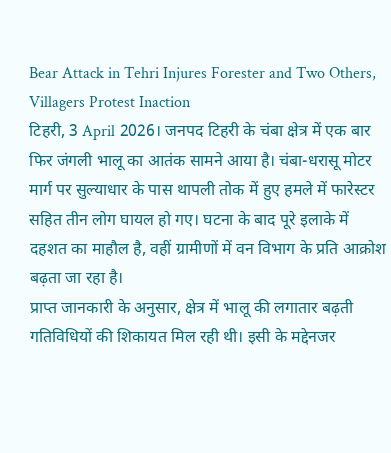Bear Attack in Tehri Injures Forester and Two Others, Villagers Protest Inaction
टिहरी, 3 April 2026। जनपद टिहरी के चंबा क्षेत्र में एक बार फिर जंगली भालू का आतंक सामने आया है। चंबा-धरासू मोटर मार्ग पर सुल्याधार के पास थापली तोक में हुए हमले में फारेस्टर सहित तीन लोग घायल हो गए। घटना के बाद पूरे इलाके में दहशत का माहौल है, वहीं ग्रामीणों में वन विभाग के प्रति आक्रोश बढ़ता जा रहा है।
प्राप्त जानकारी के अनुसार, क्षेत्र में भालू की लगातार बढ़ती गतिविधियों की शिकायत मिल रही थी। इसी के मद्देनजर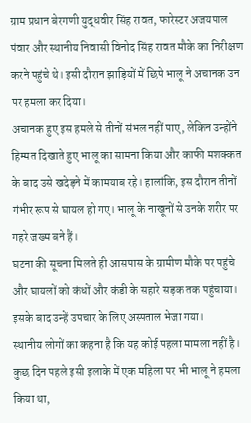ग्राम प्रधान बेरगणी युद्धवीर सिंह रावत, फारेस्टर अजयपाल पंवार और स्थानीय निवासी विनोद सिंह रावत मौके का निरीक्षण करने पहुंचे थे। इसी दौरान झाड़ियों में छिपे भालू ने अचानक उन पर हमला कर दिया।
अचानक हुए इस हमले से तीनों संभल नहीं पाए, लेकिन उन्होंने हिम्मत दिखाते हुए भालू का सामना किया और काफी मशक्कत के बाद उसे खदेड़ने में कामयाब रहे। हालांकि, इस दौरान तीनों गंभीर रूप से घायल हो गए। भालू के नाखूनों से उनके शरीर पर गहरे जख्म बने हैं।
घटना की सूचना मिलते ही आसपास के ग्रामीण मौके पर पहुंचे और घायलों को कंधों और कंडी के सहारे सड़क तक पहुंचाया। इसके बाद उन्हें उपचार के लिए अस्पताल भेजा गया।
स्थानीय लोगों का कहना है कि यह कोई पहला मामला नहीं है। कुछ दिन पहले इसी इलाके में एक महिला पर भी भालू ने हमला किया था,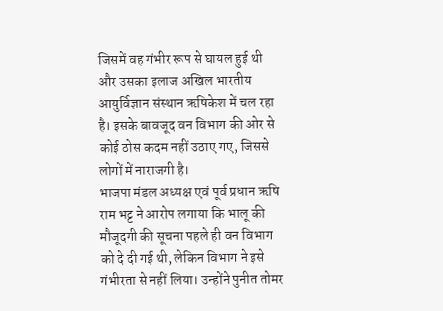जिसमें वह गंभीर रूप से घायल हुई थी और उसका इलाज अखिल भारतीय आयुर्विज्ञान संस्थान ऋषिकेश में चल रहा है। इसके बावजूद वन विभाग की ओर से कोई ठोस कदम नहीं उठाए गए, जिससे लोगों में नाराजगी है।
भाजपा मंडल अध्यक्ष एवं पूर्व प्रधान ऋषि राम भट्ट ने आरोप लगाया कि भालू की मौजूदगी की सूचना पहले ही वन विभाग को दे दी गई थी, लेकिन विभाग ने इसे गंभीरता से नहीं लिया। उन्होंने पुनीत तोमर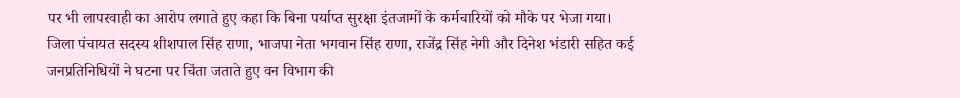पर भी लापरवाही का आरोप लगाते हुए कहा कि बिना पर्याप्त सुरक्षा इंतजामों के कर्मचारियों को मौके पर भेजा गया।
जिला पंचायत सदस्य शीशपाल सिंह राणा, भाजपा नेता भगवान सिंह राणा, राजेंद्र सिंह नेगी और दिनेश भंडारी सहित कई जनप्रतिनिधियों ने घटना पर चिंता जताते हुए वन विभाग की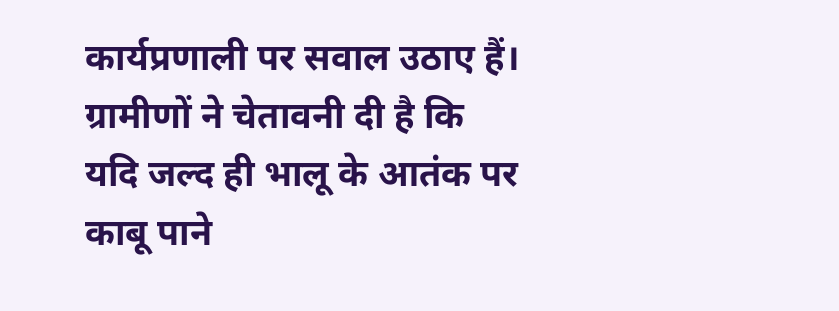कार्यप्रणाली पर सवाल उठाए हैं। ग्रामीणों ने चेतावनी दी है कि यदि जल्द ही भालू के आतंक पर काबू पाने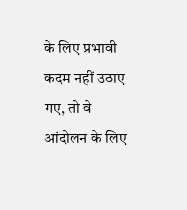के लिए प्रभावी कदम नहीं उठाए गए, तो वे आंदोलन के लिए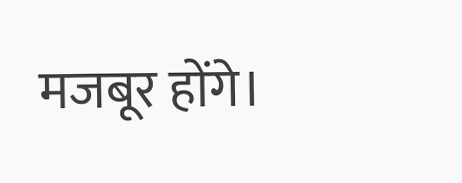मजबूर होंगे।